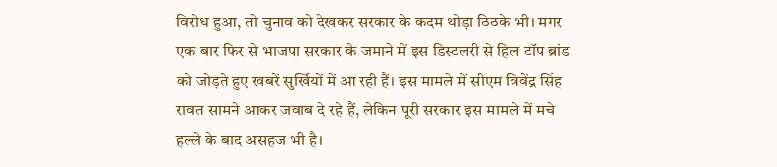विरोध हुआ, तो चुनाव को देखकर सरकार के कदम थोड़ा ठिठके भी। मगर एक बार फिर से भाजपा सरकार के जमाने में इस डिस्टलरी से हिल टॉप ब्रांड को जोड़ते हुए खबरें सुर्खियों में आ रही हैं। इस मामले में सीएम त्रिवेंद्र सिंह रावत सामने आकर जवाब दे रहे हैं, लेकिन पूरी सरकार इस मामले में मचे हल्ले के बाद असहज भी है।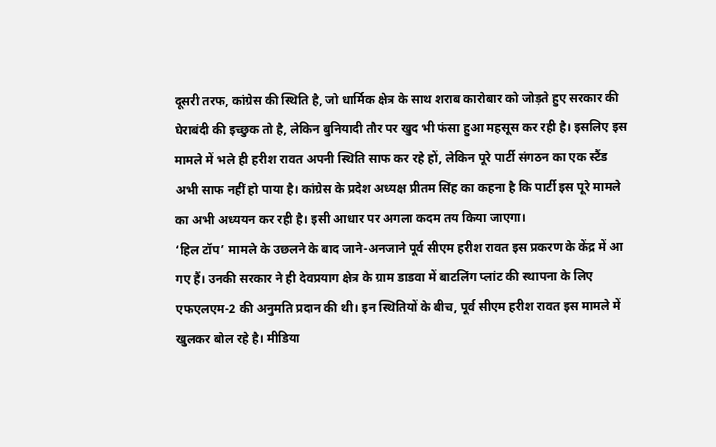दूसरी तरफ, कांग्रेस की स्थिति है, जो धार्मिक क्षेत्र के साथ शराब कारोबार को जोड़ते हुए सरकार की घेराबंदी की इच्छुक तो है, लेकिन बुनियादी तौर पर खुद भी फंसा हुआ महसूस कर रही है। इसलिए इस मामले में भले ही हरीश रावत अपनी स्थिति साफ कर रहे हों, लेकिन पूरे पार्टी संगठन का एक स्टैंड अभी साफ नहीं हो पाया है। कांग्रेस के प्रदेश अध्यक्ष प्रीतम सिंह का कहना है कि पार्टी इस पूरे मामले का अभी अध्ययन कर रही है। इसी आधार पर अगला कदम तय किया जाएगा।
‘हिल टॉप’ मामले के उछलने के बाद जाने-अनजाने पूर्व सीएम हरीश रावत इस प्रकरण के केंद्र में आ गए हैं। उनकी सरकार ने ही देवप्रयाग क्षेत्र के ग्राम डाडवा में बाटलिंग प्लांट की स्थापना के लिए एफएलएम-2 की अनुमति प्रदान की थी। इन स्थितियों के बीच, पूर्व सीएम हरीश रावत इस मामले में खुलकर बोल रहे है। मीडिया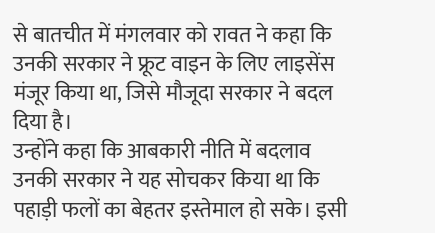से बातचीत में मंगलवार को रावत ने कहा कि उनकी सरकार ने फ्रूट वाइन के लिए लाइसेंस मंजूर किया था, जिसे मौजूदा सरकार ने बदल दिया है।
उन्होंने कहा कि आबकारी नीति में बदलाव उनकी सरकार ने यह सोचकर किया था कि पहाड़ी फलों का बेहतर इस्तेमाल हो सके। इसी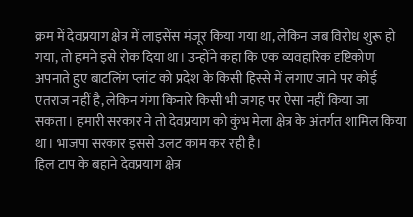क्रम में देवप्रयाग क्षेत्र में लाइसेंस मंजूर किया गया था, लेकिन जब विरोध शुरू हो गया, तो हमने इसे रोक दिया था। उन्होंने कहा कि एक व्यवहारिक दृष्टिकोण अपनाते हुए बाटलिंग प्लांट को प्रदेश के किसी हिस्से में लगाए जाने पर कोई एतराज नहीं है, लेकिन गंगा किनारे किसी भी जगह पर ऐसा नहीं किया जा सकता। हमारी सरकार ने तो देवप्रयाग को कुंभ मेला क्षेत्र के अंतर्गत शामिल किया था। भाजपा सरकार इससे उलट काम कर रही है।
हिल टाप के बहाने देवप्रयाग क्षेत्र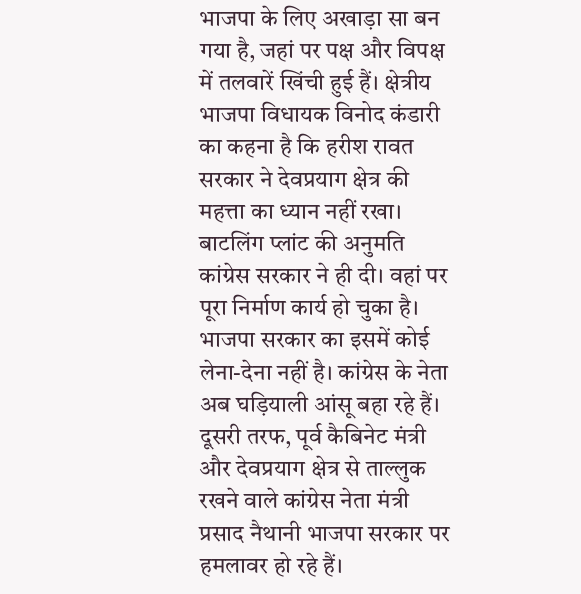भाजपा के लिए अखाड़ा सा बन गया है, जहां पर पक्ष और विपक्ष में तलवारें खिंची हुई हैं। क्षेत्रीय भाजपा विधायक विनोद कंडारी का कहना है कि हरीश रावत सरकार ने देवप्रयाग क्षेत्र की महत्ता का ध्यान नहीं रखा। बाटलिंग प्लांट की अनुमति कांग्रेस सरकार ने ही दी। वहां पर पूरा निर्माण कार्य हो चुका है। भाजपा सरकार का इसमें कोई लेना-देना नहीं है। कांग्रेस के नेता अब घड़ियाली आंसू बहा रहे हैं।
दूसरी तरफ, पूर्व कैबिनेट मंत्री और देवप्रयाग क्षेत्र से ताल्लुक रखने वाले कांग्रेस नेता मंत्री प्रसाद नैथानी भाजपा सरकार पर हमलावर हो रहे हैं।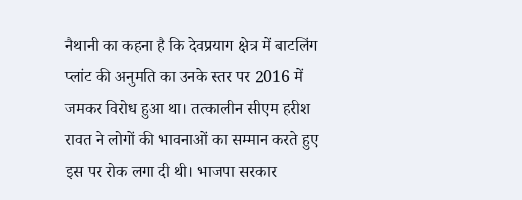नैथानी का कहना है कि देवप्रयाग क्षेत्र में बाटलिंग प्लांट की अनुमति का उनके स्तर पर 2016 में जमकर विरोध हुआ था। तत्कालीन सीएम हरीश रावत ने लोगों की भावनाओं का सम्मान करते हुए इस पर रोक लगा दी थी। भाजपा सरकार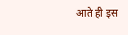आते ही इस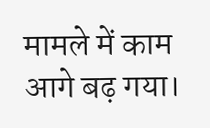मामले में काम आगे बढ़ गया।